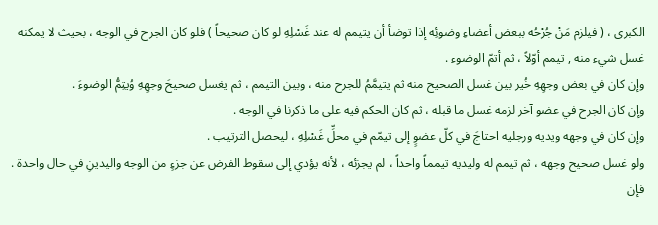الكبرى ، ( فيلزم مَنْ جُرْحُه ببعض أعضاءِ وضوئِه إذا توضأ أن يتيمم له عند غَسْلِهِ لو كان صحيحاً ) فلو كان الجرح في الوجه ، بحيث لا يمكنه غسل شيء منه , تيمم أوّلاً ، ثم أتمّ الوضوء .
وإن كان في بعض وجهِهِ خُير بين غسل الصحيح منه ثم يتيمَّمُ للجرح منه ، وبين التيمم ، ثم يغسل صحيحَ وجهِهِ وُيتِمُّ الوضوءَ .
وإن كان الجرح في عضو آخر لزمه غسل ما قبله ، ثم كان الحكم فيه على ما ذكرنا في الوجه .
وإن كان في وجهه ويديه ورجليه احتاجَ في كلّ عضوٍ إلى تيمّم في محلِّ غَسْلِهِ ، ليحصل الترتيب .
ولو غسل صحيح وجهه ، ثم تيمم له وليديه تيمماً واحداً ، لم يجزئه ، لأنه يؤدي إلى سقوط الفرض عن جزءٍ من الوجه واليدينِ في حال واحدة . فإن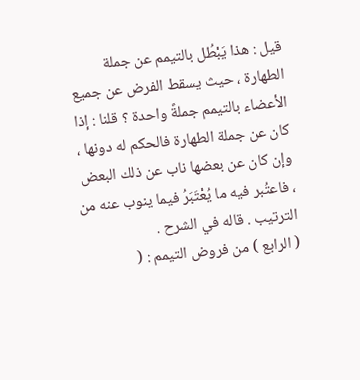قيل : هذا يَبْطُل بالتيمم عن جملة الطهارة ، حيث يسقط الفرض عن جميع الأعضاء بالتيمم جملةً واحدة ؟ قلنا : إذا كان عن جملة الطهارة فالحكم له دونها ، وإن كان عن بعضها ناب عن ذلك البعض ، فاعتُبر فيه ما يُعْتَبَرُ فيما ينوب عنه من الترتيب . قاله في الشرح .
( الرابع ) من فروض التيمم : (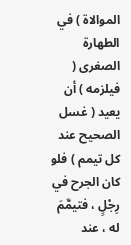الموالاة ) في الطهارة الصغرى ( فيلزمه ) أن يعيد ( غسل الصحيح عند كل تيمم ) فلو كان الجرح في رِجْلٍ ، فتيمَّمَ له ، عند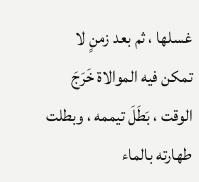غسلها ، ثم بعد زمنٍ لا تمكن فيه الموالاة خَرَجَ الوقت ، بَطَلَ تيممه ، وبطلت طهارته بالماء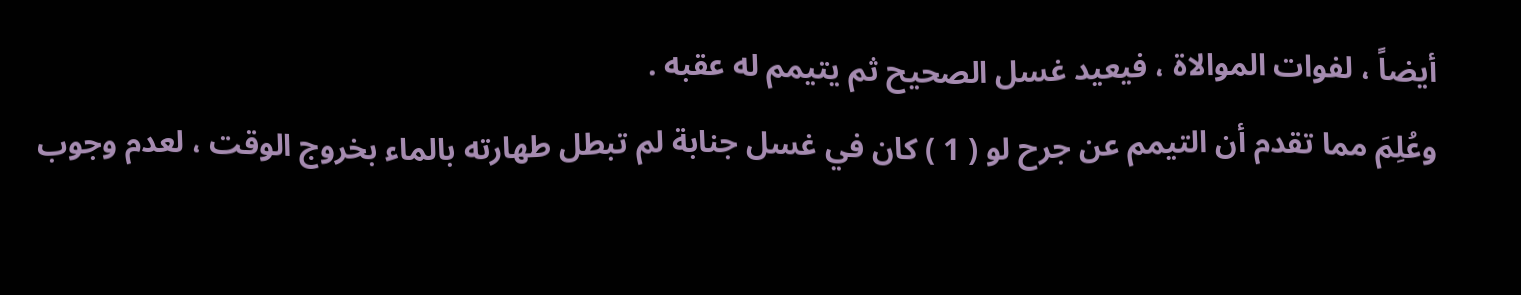أيضاً ، لفوات الموالاة ، فيعيد غسل الصحيح ثم يتيمم له عقبه .
وعُلِمَ مما تقدم أن التيمم عن جرح لو ( 1 ) كان في غسل جنابة لم تبطل طهارته بالماء بخروج الوقت ، لعدم وجوب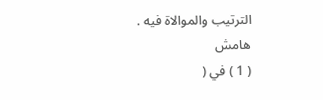الترتيب والموالاة فيه .
هامش
( 1 ) في (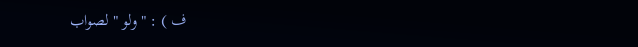ف ) : " ولو " لصواب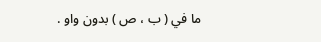ما في ( ب ، ص ) بدون واو .